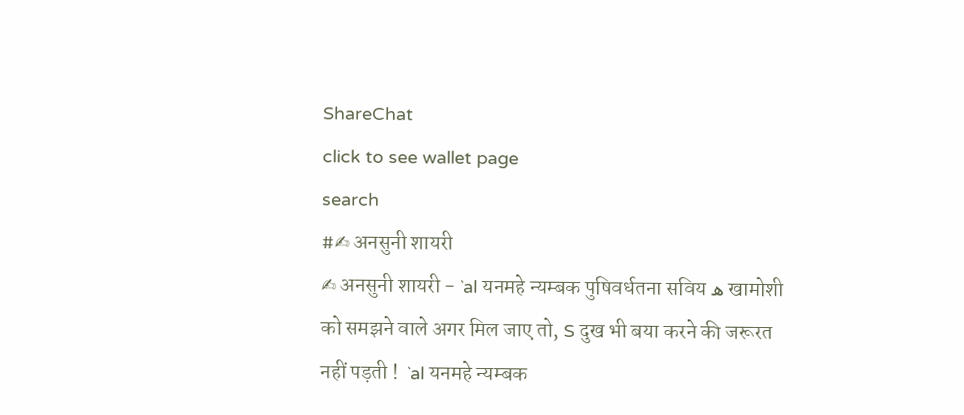ShareChat
click to see wallet page
search
#✍ अनसुनी शायरी
✍ अनसुनी शायरी - `al यनमहे न्यम्बक पुषिवर्धतना सविय ه खामोशी को समझने वाले अगर मिल जाए तो, S दुख भी बया करने की जरूरत नहीं पड़ती !  `al यनमहे न्यम्बक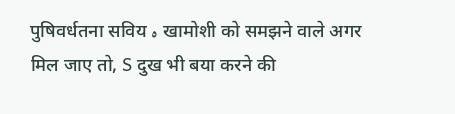पुषिवर्धतना सविय ه खामोशी को समझने वाले अगर मिल जाए तो, S दुख भी बया करने की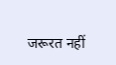जरूरत नहीं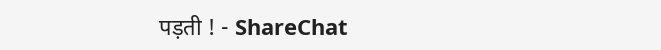पड़ती ! - ShareChat